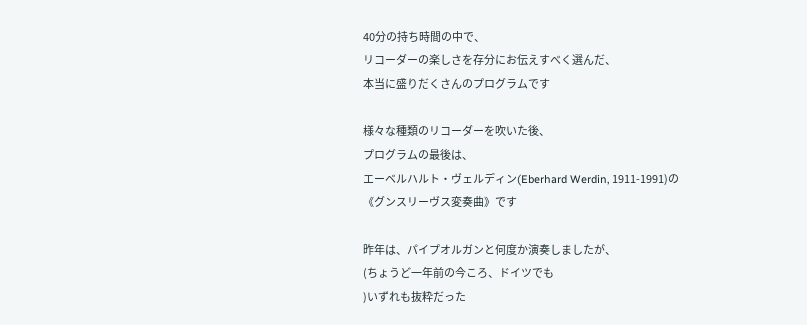40分の持ち時間の中で、
リコーダーの楽しさを存分にお伝えすべく選んだ、
本当に盛りだくさんのプログラムです

様々な種類のリコーダーを吹いた後、
プログラムの最後は、
エーベルハルト・ヴェルディン(Eberhard Werdin, 1911-1991)の
《グンスリーヴス変奏曲》です

昨年は、パイプオルガンと何度か演奏しましたが、
(ちょうど一年前の今ころ、ドイツでも
)いずれも抜粋だった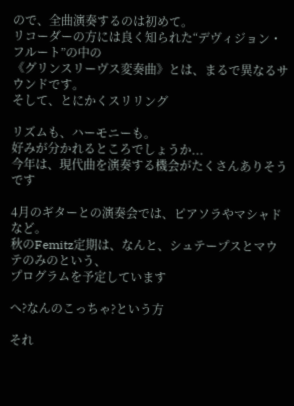ので、全曲演奏するのは初めて。
リコーダーの方には良く知られた“デヴィジョン・フルート”の中の
《グリンスリーヴス変奏曲》とは、まるで異なるサウンドです。
そして、とにかくスリリング

リズムも、ハーモニーも。
好みが分かれるところでしょうか...
今年は、現代曲を演奏する機会がたくさんありそうです

4月のギターとの演奏会では、ピアソラやマシャドなど。
秋のFemitz定期は、なんと、シュテープスとマウテのみのという、
プログラムを予定しています

へ?なんのこっちゃ?という方

それ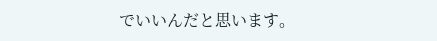でいいんだと思います。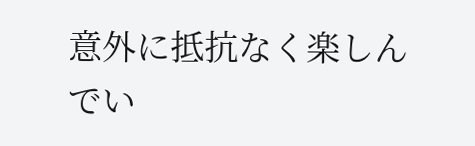意外に抵抗なく楽しんでい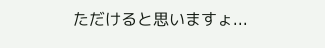ただけると思いますょ...